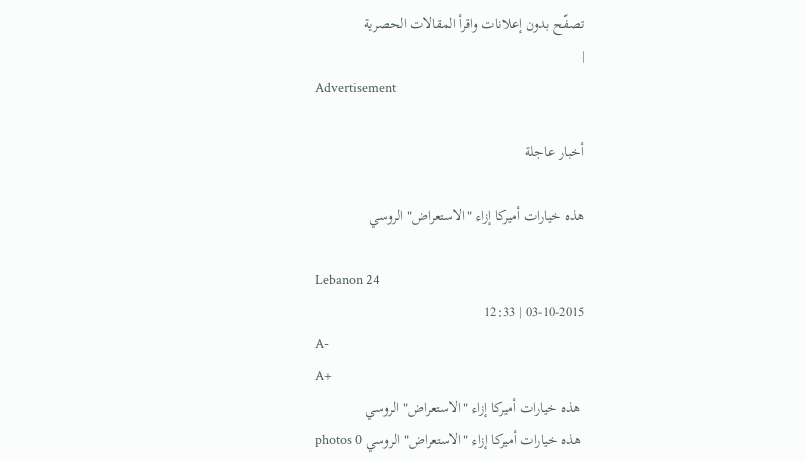تصفّح بدون إعلانات واقرأ المقالات الحصرية
|
Advertisement

أخبار عاجلة

هذه خيارات أميركا إزاء "الاستعراض" الروسي

Lebanon 24
03-10-2015 | 12:33
A-
A+
 هذه خيارات أميركا إزاء "الاستعراض" الروسي
 هذه خيارات أميركا إزاء "الاستعراض" الروسي photos 0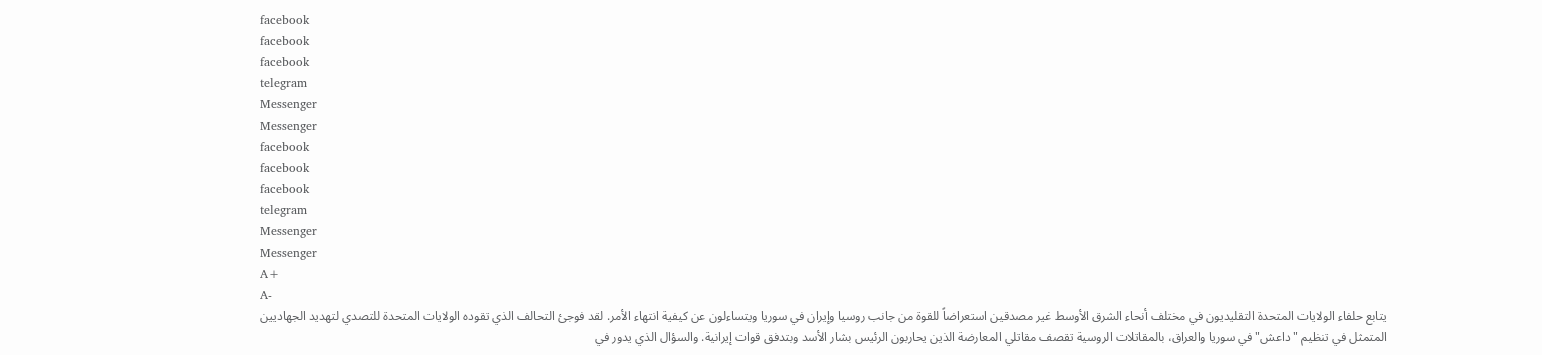facebook
facebook
facebook
telegram
Messenger
Messenger
facebook
facebook
facebook
telegram
Messenger
Messenger
A+
A-
يتابع حلفاء الولايات المتحدة التقليديون في مختلف أنحاء الشرق الأوسط غير مصدقين استعراضاً للقوة من جانب روسيا وإيران في سوريا ويتساءلون عن كيفية انتهاء الأمر. لقد فوجئ التحالف الذي تقوده الولايات المتحدة للتصدي لتهديد الجهاديين المتمثل في تنظيم "داعش" في سوريا والعراق، بالمقاتلات الروسية تقصف مقاتلي المعارضة الذين يحاربون الرئيس بشار الأسد وبتدفق قوات إيرانية. والسؤال الذي يدور في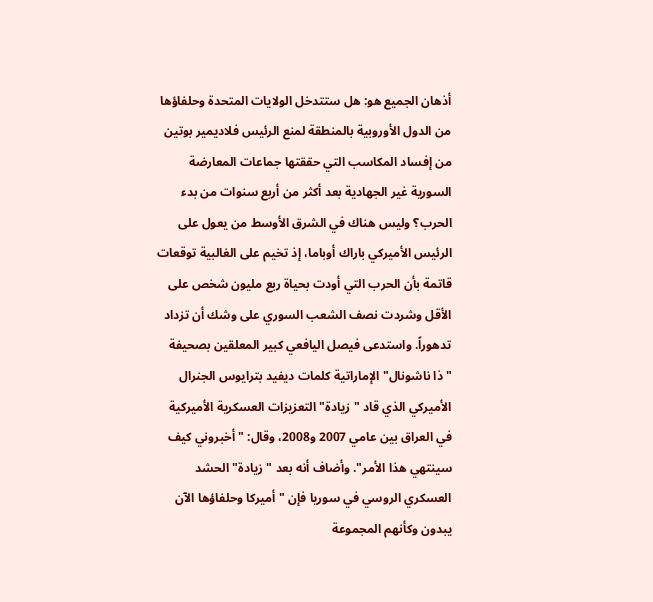أذهان الجميع هو: هل ستتدخل الولايات المتحدة وحلفاؤها من الدول الأوروبية بالمنطقة لمنع الرئيس فلاديمير بوتين من إفساد المكاسب التي حققتها جماعات المعارضة السورية غير الجهادية بعد أكثر من أربع سنوات من بدء الحرب؟ وليس هناك في الشرق الأوسط من يعول على الرئيس الأميركي باراك أوباما، إذ تخيم على الغالبية توقعات قاتمة بأن الحرب التي أودت بحياة ربع مليون شخص على الأقل وشردت نصف الشعب السوري على وشك أن تزداد تدهوراً. واستدعى فيصل اليافعي كبير المعلقين بصحيفة "ذا ناشونال" الإماراتية كلمات ديفيد بترايوس الجنرال الأميركي الذي قاد "زيادة" التعزيزات العسكرية الأميركية في العراق بين عامي 2007 و2008، وقال: "أخبروني كيف سينتهي هذا الأمر". وأضاف أنه بعد "زيادة" الحشد العسكري الروسي في سوريا فإن "أميركا وحلفاؤها الآن يبدون وكأنهم المجموعة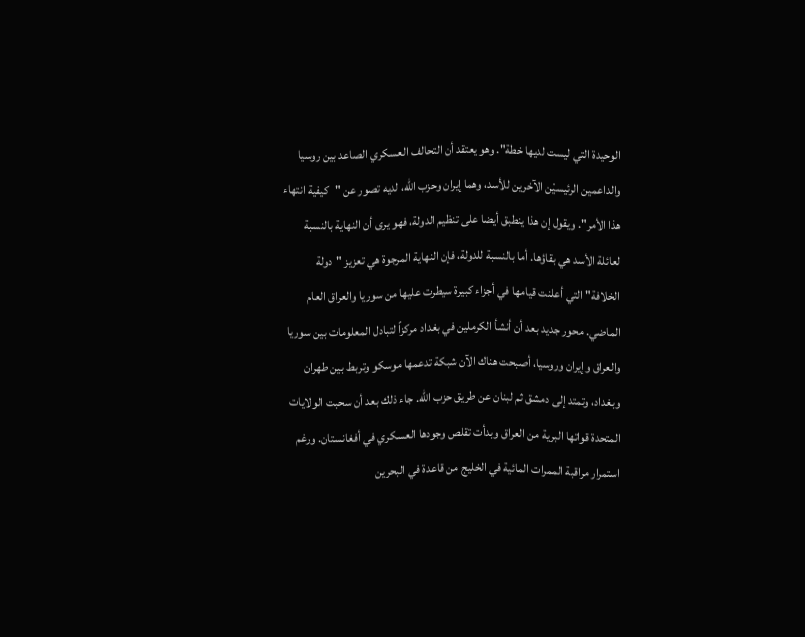الوحيدة التي ليست لديها خطة". وهو يعتقد أن التحالف العسكري الصاعد بين روسيا والداعمين الرئيسيْن الآخرين للأسد، وهما إيران وحزب الله، لديه تصور عن "كيفية انتهاء هذا الأمر". ويقول إن هذا ينطبق أيضا على تنظيم الدولة، فهو يرى أن النهاية بالنسبة لعائلة الأسد هي بقاؤها. أما بالنسبة للدولة، فإن النهاية المرجوة هي تعزيز "دولة الخلافة" التي أعلنت قيامها في أجزاء كبيرة سيطرت عليها من سوريا والعراق العام الماضي. محور جديد بعد أن أنشأ الكرملين في بغداد مركزاً لتبادل المعلومات بين سوريا والعراق وإيران وروسيا، أصبحت هناك الآن شبكة تدعمها موسكو وتربط بين طهران وبغداد، وتمتد إلى دمشق ثم لبنان عن طريق حزب الله. جاء ذلك بعد أن سحبت الولايات المتحدة قواتها البرية من العراق وبدأت تقلص وجودها العسكري في أفغانستان. ورغم استمرار مراقبة الممرات المائية في الخليج من قاعدة في البحرين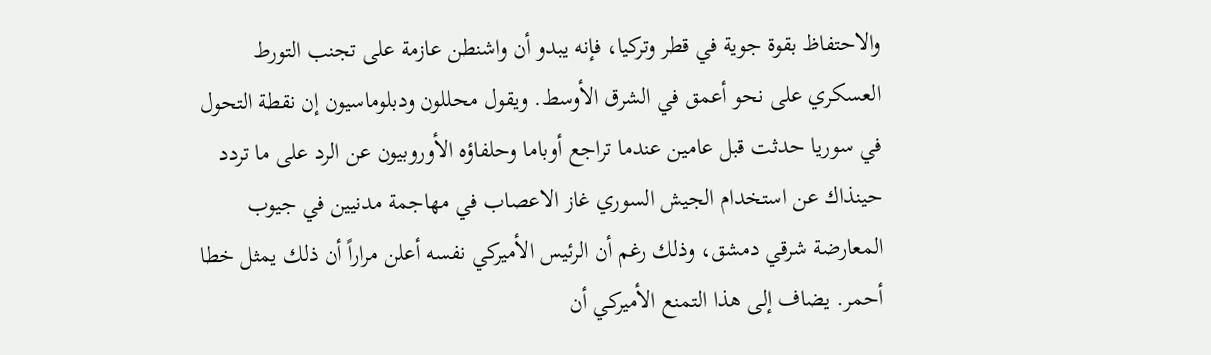والاحتفاظ بقوة جوية في قطر وتركيا، فإنه يبدو أن واشنطن عازمة على تجنب التورط العسكري على نحو أعمق في الشرق الأوسط. ويقول محللون ودبلوماسيون إن نقطة التحول في سوريا حدثت قبل عامين عندما تراجع أوباما وحلفاؤه الأوروبيون عن الرد على ما تردد حينذاك عن استخدام الجيش السوري غاز الاعصاب في مهاجمة مدنيين في جيوب المعارضة شرقي دمشق، وذلك رغم أن الرئيس الأميركي نفسه أعلن مراراً أن ذلك يمثل خطا أحمر. يضاف إلى هذا التمنع الأميركي أن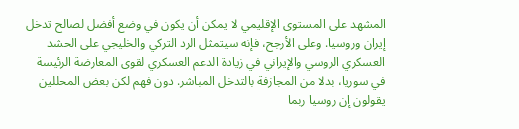المشهد على المستوى الإقليمي لا يمكن أن يكون في وضع أفضل لصالح تدخل إيران وروسيا. وعلى الأرجح، فإنه سيتمثل الرد التركي والخليجي على الحشد العسكري الروسي والإيراني في زيادة الدعم العسكري لقوى المعارضة الرئيسة في سوريا، بدلا من المجازفة بالتدخل المباشر. دون فهم لكن بعض المحللين يقولون إن روسيا ربما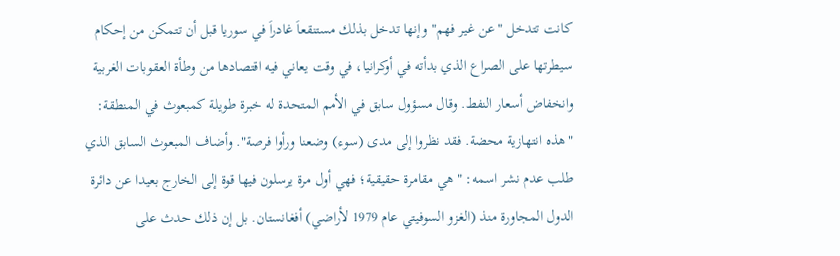كانت تتدخل "عن غير فهم" وإنها تدخل بذلك مستنقعاَ غادراَ في سوريا قبل أن تتمكن من إحكام سيطرتها على الصراع الذي بدأته في أوكرانيا، في وقت يعاني فيه اقتصادها من وطأة العقوبات الغربية وانخفاض أسعار النفط. وقال مسؤول سابق في الأمم المتحدة له خبرة طويلة كمبعوث في المنطقة: "هذه انتهازية محضة. فقد نظروا إلى مدى (سوء) وضعنا ورأوا فرصة". وأضاف المبعوث السابق الذي طلب عدم نشر اسمه: "هي مقامرة حقيقية؛ فهي أول مرة يرسلون فيها قوة إلى الخارج بعيدا عن دائرة الدول المجاورة منذ (الغزو السوفيتي عام 1979 لأراضي) أفغانستان. بل إن ذلك حدث على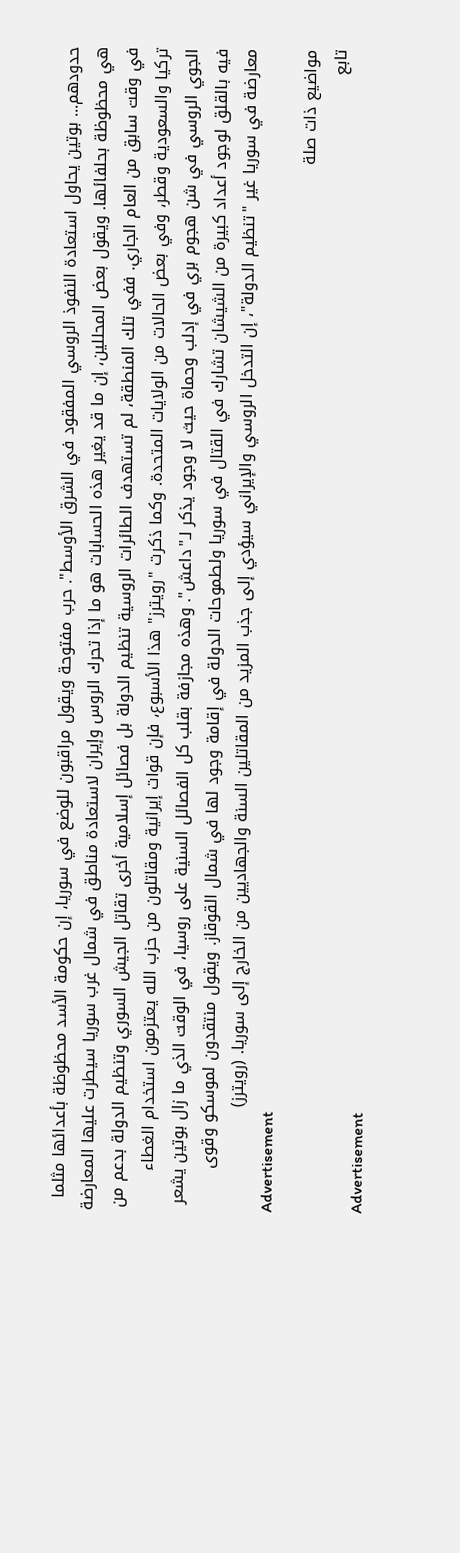حدودهم... بوتين يحاول استعادة النفوذ الروسي المفقود في الشرق الأوسط". حرب مفتوحة ويقول مراقبون للوضع في سوريا، إن حكومة الأسد محظوظة بأعدائها مثلما هي محظوظة بحلفائها. ويقول بعض المحللين، إن ما قد يغير هذه الحسابات هو ما إذا تحرك الروس وإيران لاستعادة مناطق في شمال غرب سوريا سيطرت عليها المعارضة في وقت سابق من العام الجاري. ففي تلك المنطقة، لم تستهدف الطائرات الروسية تنظيم الدولة بل فصائل إسلامية أخرى تقاتل الجيش السوري وتنظيم الدولة بدعم من تركيا والسعودية وقطر، وفي بعض الحالات من الولايات المتحدة. وكما ذكرت "رويترز" هذا الأسبوع، فإن قوات إيرانية ومقاتلون من حزب الله يعتزمون استخدام الغطاء الجوي الروسي في شن هجوم بري في إدلب وحماة حيث لا وجود يذكر لـ"داعش". وهذه مجازفة بقلب كل الفصائل السنية على روسيا، في الوقت الذي ما زال بوتين يشعر فيه بالقلق لوجود أعداد كبيرة من الشيشان تشارك في القتال في سوريا ولطموحات الدولة في إقامة وجود لها في شمال القوقاز. ويقول منتقدون لموسكو وقوى معارضة في سوريا غير "تنظيم الدولة"، إن التدخل الروسي والإيراني سيؤدي إلى جذب المزيد من المقاتلين السنة والجهاديين من الخارج إلى سوريا. (رويترز)
Advertisement
مواضيع ذات صلة
تابع
Advertisement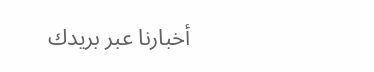أخبارنا عبر بريدك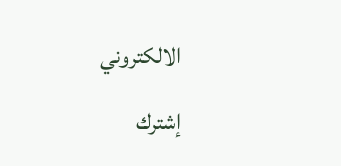الالكتروني

إشترك